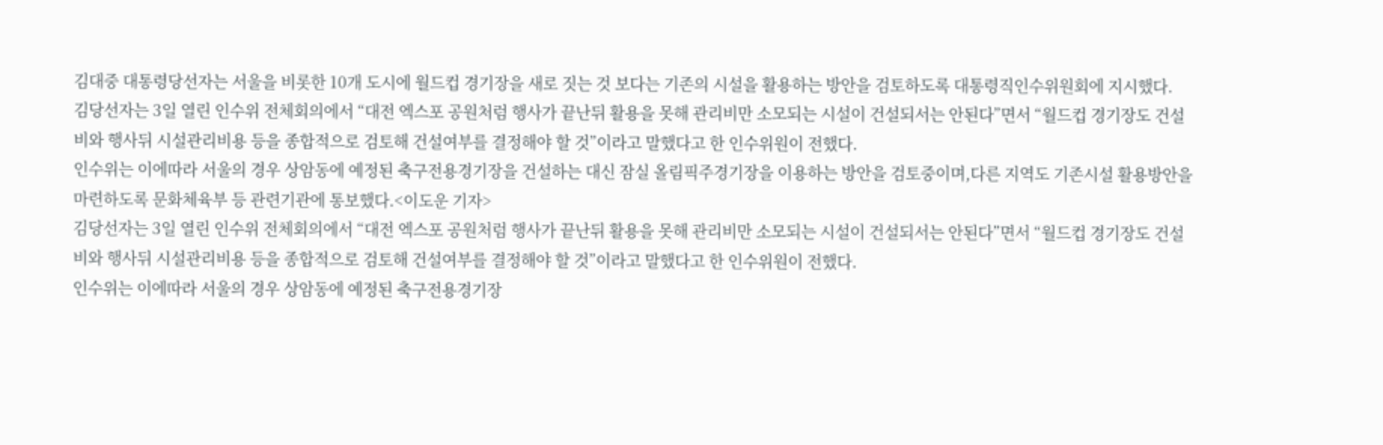김대중 대통령당선자는 서울을 비롯한 10개 도시에 월드컵 경기장을 새로 짓는 것 보다는 기존의 시설을 활용하는 방안을 검토하도록 대통령직인수위원회에 지시했다.
김당선자는 3일 열린 인수위 전체회의에서 “대전 엑스포 공원처럼 행사가 끝난뒤 활용을 못해 관리비만 소모되는 시설이 건설되서는 안된다”면서 “월드컵 경기장도 건설비와 행사뒤 시설관리비용 등을 종합적으로 검토해 건설여부를 결정해야 할 것”이라고 말했다고 한 인수위원이 전했다.
인수위는 이에따라 서울의 경우 상암동에 예정된 축구전용경기장을 건설하는 대신 잠실 올림픽주경기장을 이용하는 방안을 검토중이며,다른 지역도 기존시설 활용방안을 마련하도록 문화체육부 등 관련기관에 통보했다.<이도운 기자>
김당선자는 3일 열린 인수위 전체회의에서 “대전 엑스포 공원처럼 행사가 끝난뒤 활용을 못해 관리비만 소모되는 시설이 건설되서는 안된다”면서 “월드컵 경기장도 건설비와 행사뒤 시설관리비용 등을 종합적으로 검토해 건설여부를 결정해야 할 것”이라고 말했다고 한 인수위원이 전했다.
인수위는 이에따라 서울의 경우 상암동에 예정된 축구전용경기장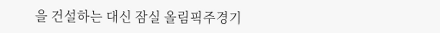을 건설하는 대신 잠실 올림픽주경기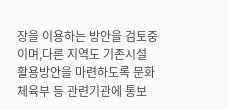장을 이용하는 방안을 검토중이며,다른 지역도 기존시설 활용방안을 마련하도록 문화체육부 등 관련기관에 통보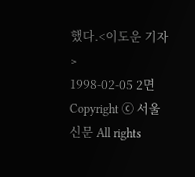했다.<이도운 기자>
1998-02-05 2면
Copyright ⓒ 서울신문 All rights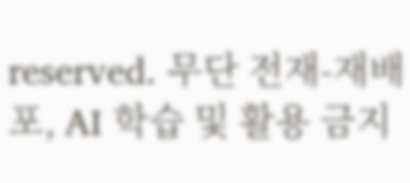reserved. 무단 전재-재배포, AI 학습 및 활용 금지